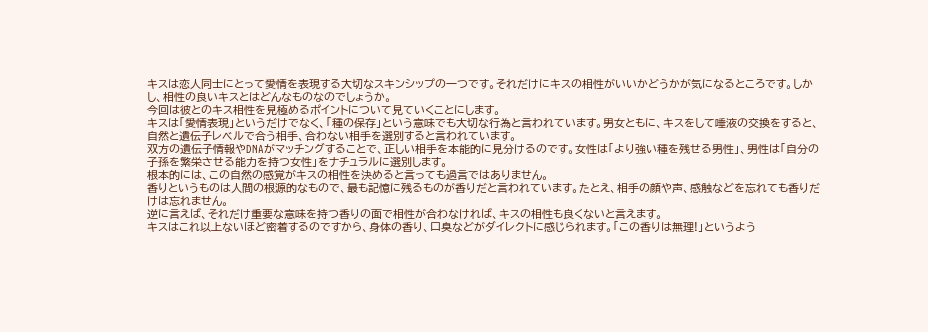キスは恋人同士にとって愛情を表現する大切なスキンシップの一つです。それだけにキスの相性がいいかどうかが気になるところです。しかし、相性の良いキスとはどんなものなのでしょうか。
今回は彼とのキス相性を見極めるポイントについて見ていくことにします。
キスは「愛情表現」というだけでなく、「種の保存」という意味でも大切な行為と言われています。男女ともに、キスをして唾液の交換をすると、自然と遺伝子レベルで合う相手、合わない相手を選別すると言われています。
双方の遺伝子情報やDNAがマッチングすることで、正しい相手を本能的に見分けるのです。女性は「より強い種を残せる男性」、男性は「自分の子孫を繁栄させる能力を持つ女性」をナチュラルに選別します。
根本的には、この自然の感覚がキスの相性を決めると言っても過言ではありません。
香りというものは人間の根源的なもので、最も記憶に残るものが香りだと言われています。たとえ、相手の顔や声、感触などを忘れても香りだけは忘れません。
逆に言えば、それだけ重要な意味を持つ香りの面で相性が合わなければ、キスの相性も良くないと言えます。
キスはこれ以上ないほど密着するのですから、身体の香り、口臭などがダイレクトに感じられます。「この香りは無理!」というよう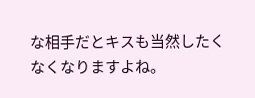な相手だとキスも当然したくなくなりますよね。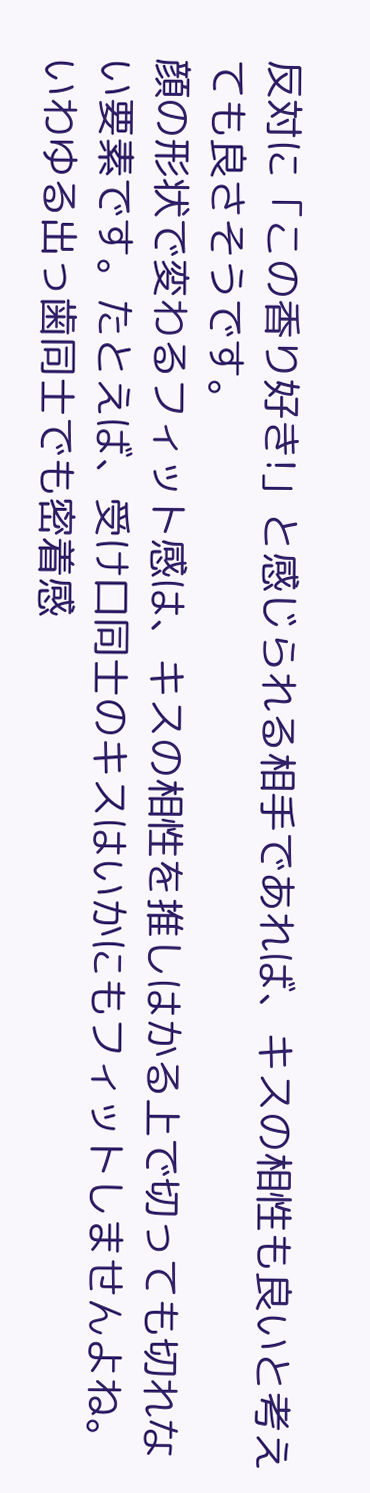反対に「この香り好き!」と感じられる相手であれば、キスの相性も良いと考えても良さそうです。
顔の形状で変わるフィット感は、キスの相性を推しはかる上で切っても切れない要素です。たとえば、受け口同士のキスはいかにもフィットしませんよね。いわゆる出っ歯同士でも密着感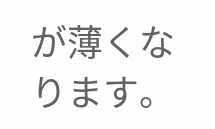が薄くなります。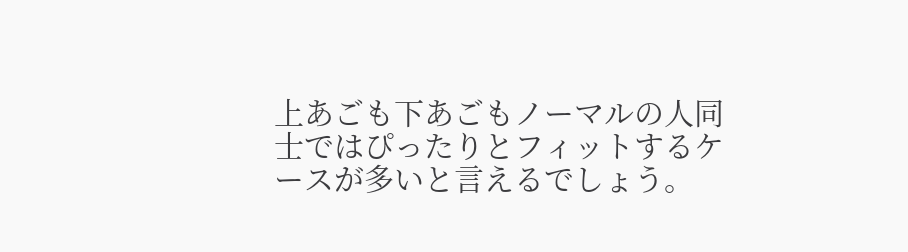上あごも下あごもノーマルの人同士ではぴったりとフィットするケースが多いと言えるでしょう。